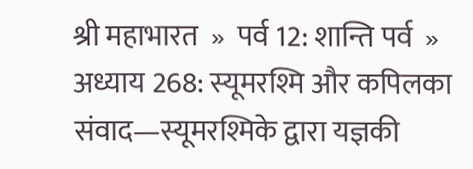श्री महाभारत  »  पर्व 12: शान्ति पर्व  »  अध्याय 268: स्यूमरश्मि और कपिलका संवाद—स्यूमरश्मिके द्वारा यज्ञकी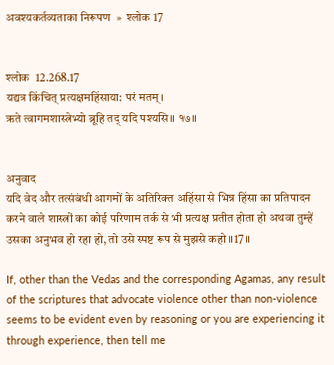अवश्यकर्तव्यताका निरूपण  »  श्लोक 17


श्लोक  12.268.17
यद्यत्र किंचित् प्रत्यक्षमहिंसाया: परं मतम्।
ऋते त्वागमशास्त्रेभ्यो ब्रूहि तद् यदि पश्यसि॥ १७॥


अनुवाद
यदि वेद और तत्संबंधी आगमों के अतिरिक्त अहिंसा से भिन्न हिंसा का प्रतिपादन करने वाले शास्त्रों का कोई परिणाम तर्क से भी प्रत्यक्ष प्रतीत होता हो अथवा तुम्हें उसका अनुभव हो रहा हो, तो उसे स्पष्ट रूप से मुझसे कहो ॥17॥

If, other than the Vedas and the corresponding Agamas, any result of the scriptures that advocate violence other than non-violence seems to be evident even by reasoning or you are experiencing it through experience, then tell me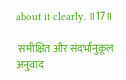about it clearly. ॥17॥

 समीक्षित और संदर्भानुकूल अनुवाद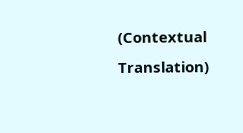(Contextual Translation)